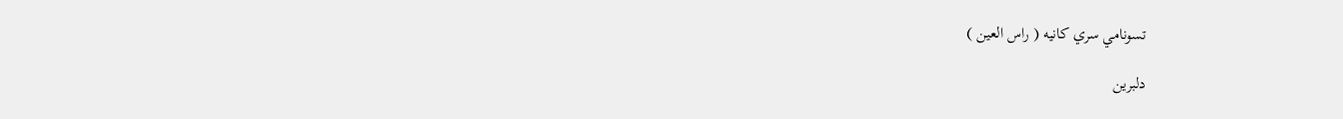تسونامي سري كانيه ( راس العين )

دلبرين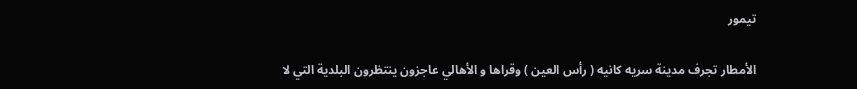تيمور

الأمطار تجرف مدينة سريه كانيه ( رأس العين ) وقراها و الأهالي عاجزون ينتظرون البلدية التي لا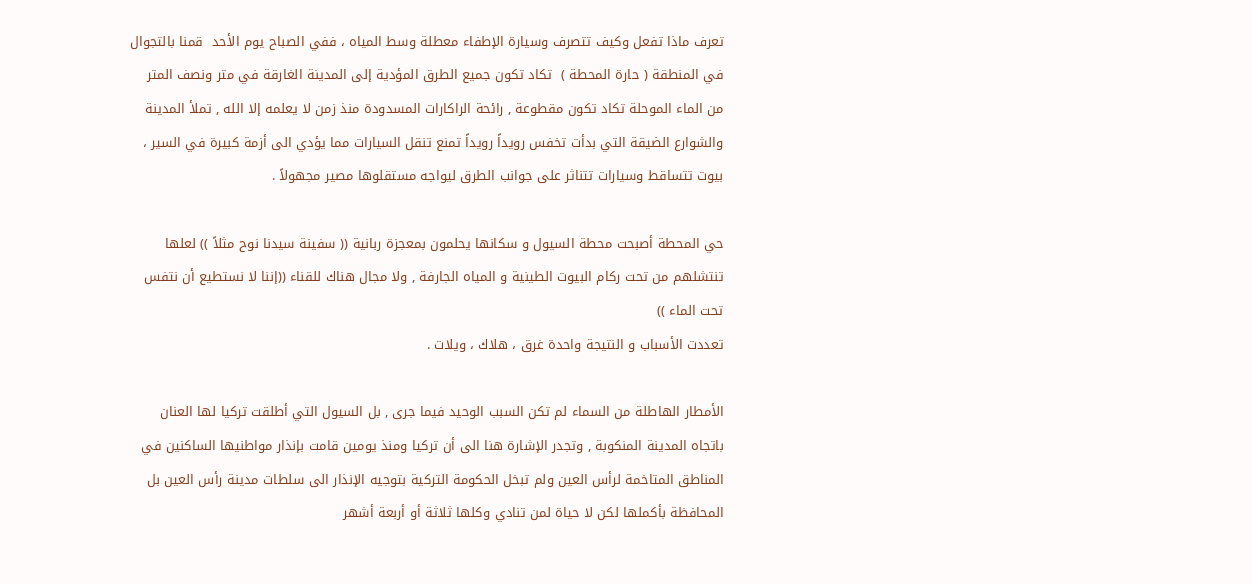تعرف ماذا تفعل وكيف تتصرف وسيارة الإطفاء معطلة وسط المياه ، ففي الصباح يوم الأحد  قمنا بالتجوال في المنطقة ( حارة المحطة )  تكاد تكون جميع الطرق المؤدية إلى المدينة الغارقة في متر ونصف المتر من الماء الموحلة تكاد تكون مقطوعة , رائحة الراكارات المسدودة منذ زمن لا يعلمه إلا الله , تملأ المدينة والشوارع الضيقة التي بدأت تخفس رويداً رويداً تمنع تنقل السيارات مما يؤدي الى أزمة كبيرة في السير ، بيوت تتساقط وسيارات تتناثر على جوانب الطرق ليواجه مستقلوها مصير مجهولاً .

حي المحطة أصبحت محطة السيول و سكانها يحلمون بمعجزة ربانية (( سفينة سيدنا نوح مثلاً )) لعلها تنتشلهم من تحت ركام البيوت الطينية و المياه الجارفة , ولا مجال هناك للقناء ((إننا لا نستطيع أن نتفس تحت الماء ))
تعددت الأسباب و النتيجة واحدة غرق ، هلاك ، ويلات .

الأمطار الهاطلة من السماء لم تكن السبب الوحيد فيما جرى , بل السيول التي أطلقت تركيا لها العنان باتجاه المدينة المنكوبة , وتجدر الإشارة هنا الى أن تركيا ومنذ يومين قامت بإنذار مواطنيها الساكنين في المناطق المتاخمة لرأس العين ولم تبخل الحكومة التركية بتوجيه الإنذار الى سلطات مدينة رأس العين بل المحافظة بأكملها لكن لا حياة لمن تنادي وكلها ثلاثة أو أربعة أشهر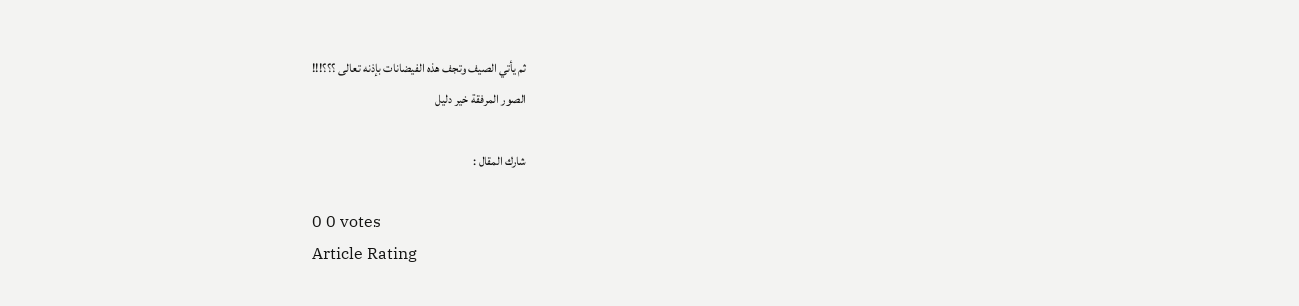ثم يأتي الصيف وتجف هذه الفيضانات بإذنه تعالى ؟؟؟!!!
الصور المرفقة خير دليل

شارك المقال :

0 0 votes
Article Rating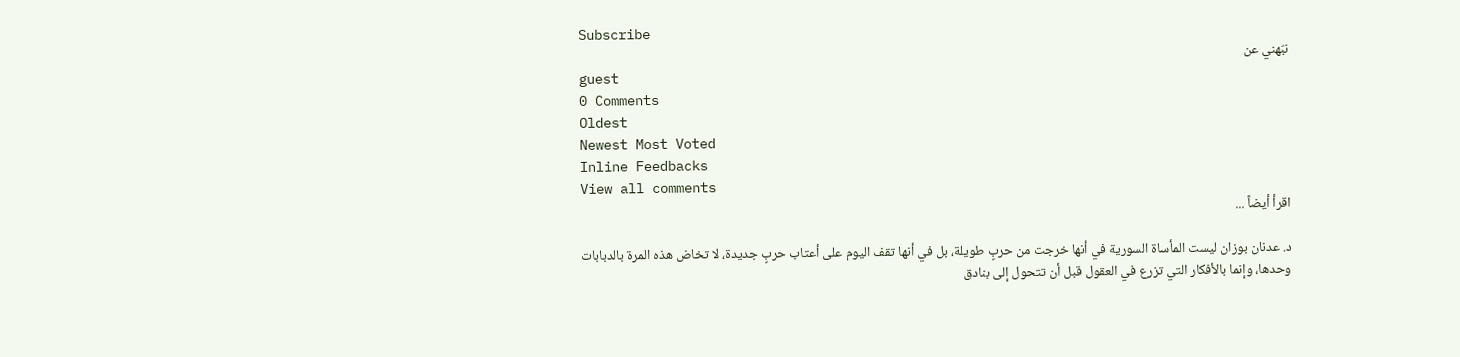Subscribe
نبّهني عن
guest
0 Comments
Oldest
Newest Most Voted
Inline Feedbacks
View all comments
اقرأ أيضاً ...

د. عدنان بوزان ليست المأساة السورية في أنها خرجت من حربٍ طويلة، بل في أنها تقف اليوم على أعتاب حربٍ جديدة، لا تخاض هذه المرة بالدبابات وحدها، وإنما بالأفكار التي تزرع في العقول قبل أن تتحول إلى بنادق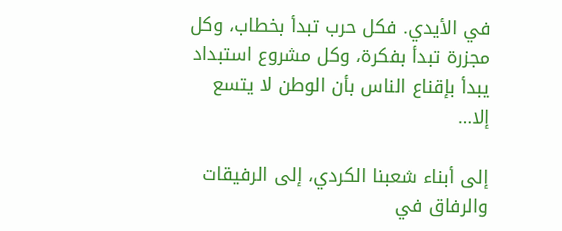في الأيدي. فكل حرب تبدأ بخطاب، وكل مجزرة تبدأ بفكرة، وكل مشروع استبداد يبدأ بإقناع الناس بأن الوطن لا يتسع إلا…

إلى أبناء شعبنا الكردي، إلى الرفيقات والرفاق في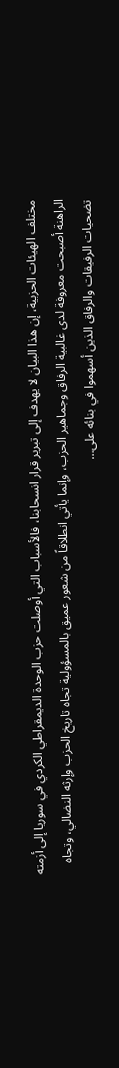مختلف الهيئات الحزبية، إن هذا البيان لا يهدف إلى تبرير قرار انسحابنا، فالأسباب التي أوصلت حزب الوحدة الديمقراطي الكردي في سوريا إلى أزمته الراهنة أصبحت معروفة لدى غالبية الرفاق وجماهير الحزب، وإنما يأتي انطلاقاً من شعور عميق بالمسؤولية تجاه تاريخ الحزب وإرثه النضالي، وتجاه تضحيات الرفيقات والرفاق الذين أسهموا في بنائه على…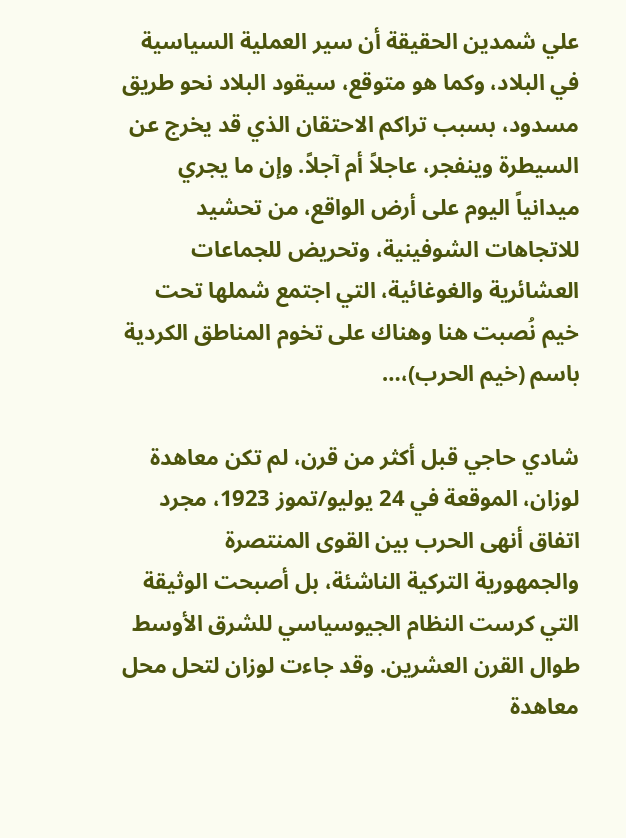علي شمدين الحقيقة أن سير العملية السياسية في البلاد، وكما هو متوقع، سيقود البلاد نحو طريق مسدود، بسبب تراكم الاحتقان الذي قد يخرج عن السيطرة وينفجر، عاجلاً أم آجلاً. وإن ما يجري ميدانياً اليوم على أرض الواقع، من تحشيد للاتجاهات الشوفينية، وتحريض للجماعات العشائرية والغوغائية، التي اجتمع شملها تحت خيم نُصبت هنا وهناك على تخوم المناطق الكردية باسم (خيم الحرب)،…

شادي حاجي قبل أكثر من قرن، لم تكن معاهدة لوزان، الموقعة في 24 يوليو/تموز 1923، مجرد اتفاق أنهى الحرب بين القوى المنتصرة والجمهورية التركية الناشئة، بل أصبحت الوثيقة التي كرست النظام الجيوسياسي للشرق الأوسط طوال القرن العشرين. وقد جاءت لوزان لتحل محل معاهدة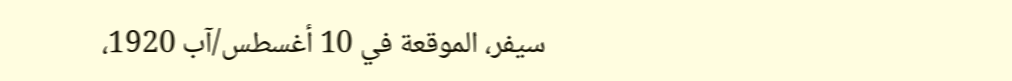سيفر، الموقعة في 10 أغسطس/آب 1920،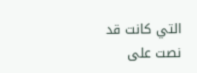التي كانت قد نصت على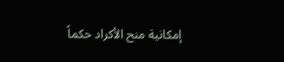إمكانية منح الأكراد حكماً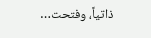ذاتياً، وفتحت…